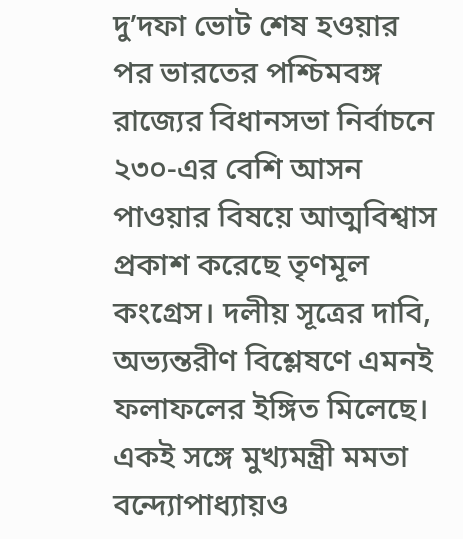দু’দফা ভোট শেষ হওয়ার পর ভারতের পশ্চিমবঙ্গ রাজ্যের বিধানসভা নির্বাচনে ২৩০-এর বেশি আসন পাওয়ার বিষয়ে আত্মবিশ্বাস প্রকাশ করেছে তৃণমূল কংগ্রেস। দলীয় সূত্রের দাবি, অভ্যন্তরীণ বিশ্লেষণে এমনই ফলাফলের ইঙ্গিত মিলেছে। একই সঙ্গে মুখ্যমন্ত্রী মমতা বন্দ্যোপাধ্যায়ও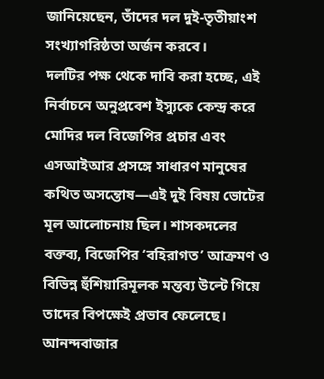জানিয়েছেন, তাঁদের দল দুই-তৃতীয়াংশ সংখ্যাগরিষ্ঠতা অর্জন করবে।
দলটির পক্ষ থেকে দাবি করা হচ্ছে, এই নির্বাচনে অনুপ্রবেশ ইস্যুকে কেন্দ্র করে মোদির দল বিজেপির প্রচার এবং এসআইআর প্রসঙ্গে সাধারণ মানুষের কথিত অসন্তোষ—এই দুই বিষয় ভোটের মূল আলোচনায় ছিল। শাসকদলের বক্তব্য, বিজেপির ‘বহিরাগত’ আক্রমণ ও বিভিন্ন হুঁশিয়ারিমূলক মন্তব্য উল্টে গিয়ে তাদের বিপক্ষেই প্রভাব ফেলেছে।
আনন্দবাজার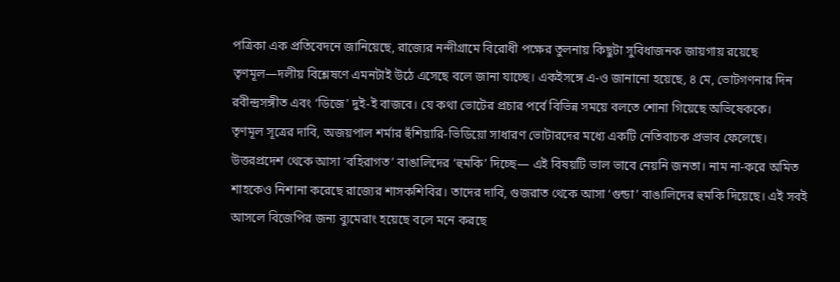পত্রিকা এক প্রতিবেদনে জানিয়েছে, রাজ্যের নন্দীগ্রামে বিরোধী পক্ষের তুলনায় কিছুটা সুবিধাজনক জায়গায় রয়েছে তৃণমূল—দলীয় বিশ্লেষণে এমনটাই উঠে এসেছে বলে জানা যাচ্ছে। একইসঙ্গে এ-ও জানানো হয়েছে, ৪ মে, ভোটগণনার দিন রবীন্দ্রসঙ্গীত এবং ‘ডিজে’ দুই-ই বাজবে। যে কথা ভোটের প্রচার পর্বে বিভিন্ন সময়ে বলতে শোনা গিয়েছে অভিষেককে।
তৃণমূল সূত্রের দাবি, অজয়পাল শর্মার হুঁশিয়ারি-ভিডিয়ো সাধারণ ভোটারদের মধ্যে একটি নেতিবাচক প্রভাব ফেলেছে। উত্তরপ্রদেশ থেকে আসা ‘বহিরাগত’ বাঙালিদের ‘হুমকি’ দিচ্ছে— এই বিষয়টি ভাল ভাবে নেয়নি জনতা। নাম না-করে অমিত শাহকেও নিশানা করেছে রাজ্যের শাসকশিবির। তাদের দাবি, গুজরাত থেকে আসা ‘গুন্ডা’ বাঙালিদের হুমকি দিয়েছে। এই সবই আসলে বিজেপির জন্য ব্যুমেরাং হয়েছে বলে মনে করছে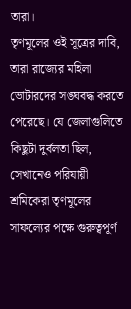তারা।
তৃণমূলের ওই সূত্রের দাবি, তারা রাজ্যের মহিলা ভোটারদের সঙ্ঘবদ্ধ করতে পেরেছে। যে জেলাগুলিতে কিছুটা দুর্বলতা ছিল, সেখানেও পরিযায়ী শ্রমিকেরা তৃণমূলের সাফল্যের পক্ষে গুরুত্বপূর্ণ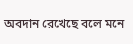অবদান রেখেছে বলে মনে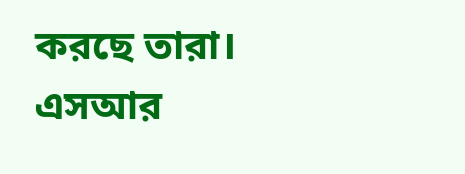করছে তারা।
এসআর